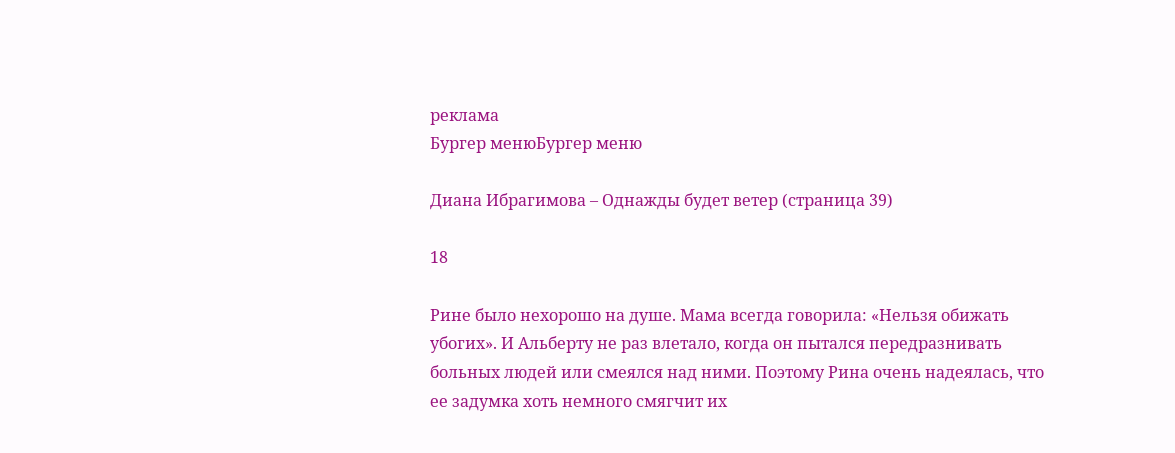реклама
Бургер менюБургер меню

Диана Ибрагимова – Однажды будет ветер (страница 39)

18

Рине было нехорошо на душе. Мама всегда говорила: «Нельзя обижать убогих». И Альберту не раз влетало, когда он пытался передразнивать больных людей или смеялся над ними. Поэтому Рина очень надеялась, что ее задумка хоть немного смягчит их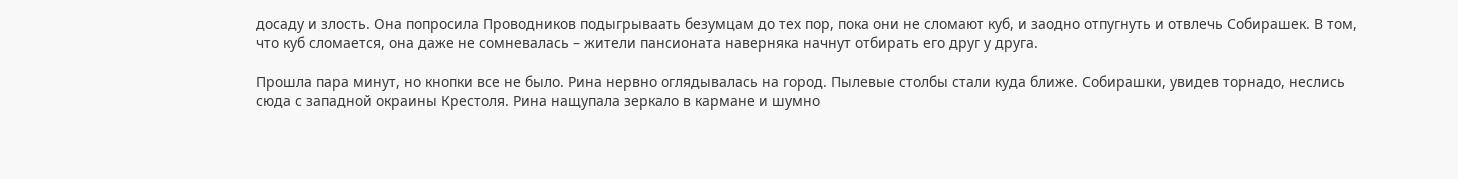досаду и злость. Она попросила Проводников подыгрываать безумцам до тех пор, пока они не сломают куб, и заодно отпугнуть и отвлечь Собирашек. В том, что куб сломается, она даже не сомневалась – жители пансионата наверняка начнут отбирать его друг у друга.

Прошла пара минут, но кнопки все не было. Рина нервно оглядывалась на город. Пылевые столбы стали куда ближе. Собирашки, увидев торнадо, неслись сюда с западной окраины Крестоля. Рина нащупала зеркало в кармане и шумно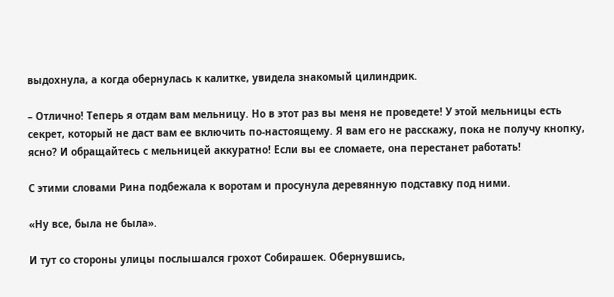выдохнула, а когда обернулась к калитке, увидела знакомый цилиндрик.

– Отлично! Теперь я отдам вам мельницу. Но в этот раз вы меня не проведете! У этой мельницы есть секрет, который не даст вам ее включить по-настоящему. Я вам его не расскажу, пока не получу кнопку, ясно? И обращайтесь с мельницей аккуратно! Если вы ее сломаете, она перестанет работать!

С этими словами Рина подбежала к воротам и просунула деревянную подставку под ними.

«Ну все, была не была».

И тут со стороны улицы послышался грохот Собирашек. Обернувшись,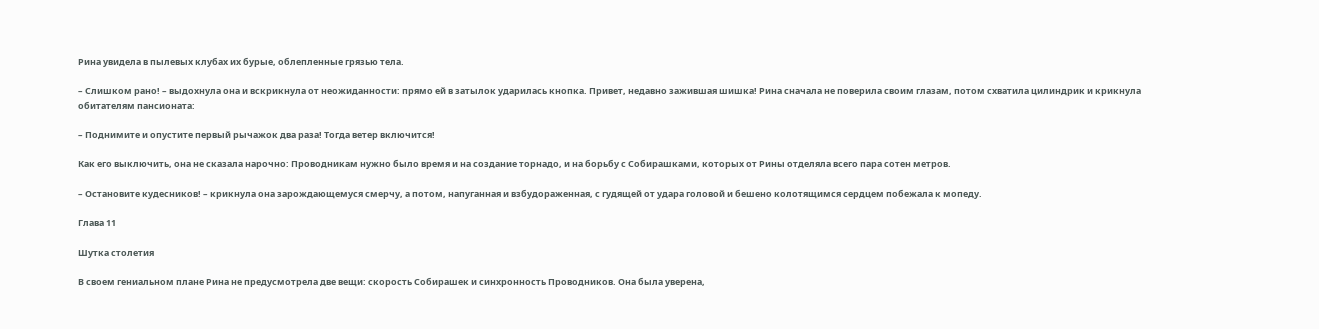Рина увидела в пылевых клубах их бурые, облепленные грязью тела.

– Слишком рано! – выдохнула она и вскрикнула от неожиданности: прямо ей в затылок ударилась кнопка. Привет, недавно зажившая шишка! Рина сначала не поверила своим глазам, потом схватила цилиндрик и крикнула обитателям пансионата:

– Поднимите и опустите первый рычажок два раза! Тогда ветер включится!

Как его выключить, она не сказала нарочно: Проводникам нужно было время и на создание торнадо, и на борьбу с Собирашками, которых от Рины отделяла всего пара сотен метров.

– Остановите кудесников! – крикнула она зарождающемуся смерчу, а потом, напуганная и взбудораженная, с гудящей от удара головой и бешено колотящимся сердцем побежала к мопеду.

Глава 11

Шутка столетия

В своем гениальном плане Рина не предусмотрела две вещи: скорость Собирашек и синхронность Проводников. Она была уверена,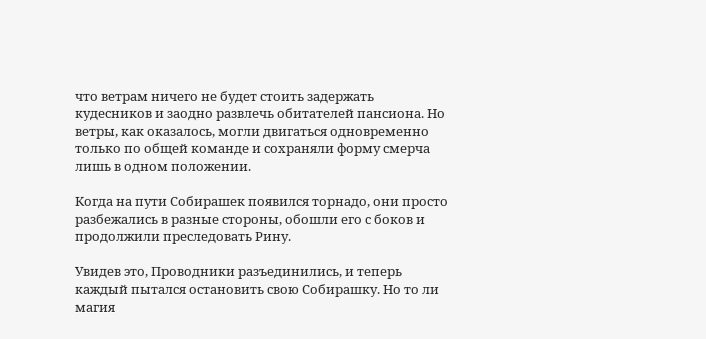что ветрам ничего не будет стоить задержать кудесников и заодно развлечь обитателей пансиона. Но ветры, как оказалось, могли двигаться одновременно только по общей команде и сохраняли форму смерча лишь в одном положении.

Когда на пути Собирашек появился торнадо, они просто разбежались в разные стороны, обошли его с боков и продолжили преследовать Рину.

Увидев это, Проводники разъединились, и теперь каждый пытался остановить свою Собирашку. Но то ли магия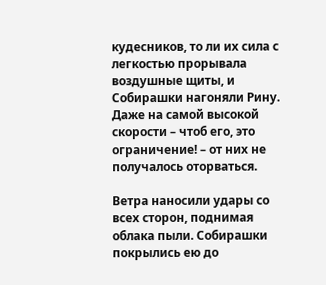кудесников, то ли их сила с легкостью прорывала воздушные щиты, и Собирашки нагоняли Рину. Даже на самой высокой скорости – чтоб его, это ограничение! – от них не получалось оторваться.

Ветра наносили удары со всех сторон, поднимая облака пыли. Собирашки покрылись ею до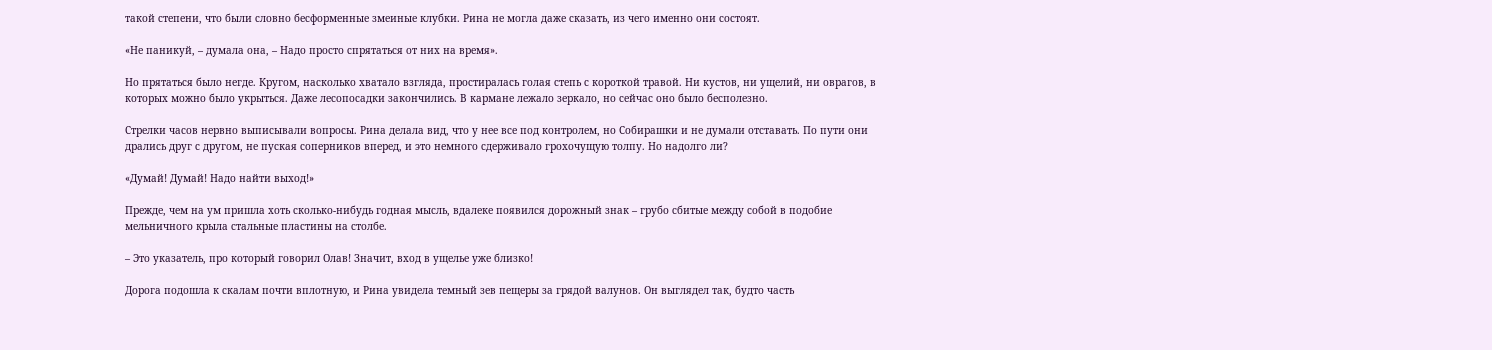такой степени, что были словно бесформенные змеиные клубки. Рина не могла даже сказать, из чего именно они состоят.

«Не паникуй, – думала она, – Надо просто спрятаться от них на время».

Но прятаться было негде. Кругом, насколько хватало взгляда, простиралась голая степь с короткой травой. Ни кустов, ни ущелий, ни оврагов, в которых можно было укрыться. Даже лесопосадки закончились. В кармане лежало зеркало, но сейчас оно было бесполезно.

Стрелки часов нервно выписывали вопросы. Рина делала вид, что у нее все под контролем, но Собирашки и не думали отставать. По пути они дрались друг с другом, не пуская соперников вперед, и это немного сдерживало грохочущую толпу. Но надолго ли?

«Думай! Думай! Надо найти выход!»

Прежде, чем на ум пришла хоть сколько-нибудь годная мысль, вдалеке появился дорожный знак – грубо сбитые между собой в подобие мельничного крыла стальные пластины на столбе.

– Это указатель, про который говорил Олав! Значит, вход в ущелье уже близко!

Дорога подошла к скалам почти вплотную, и Рина увидела темный зев пещеры за грядой валунов. Он выглядел так, будто часть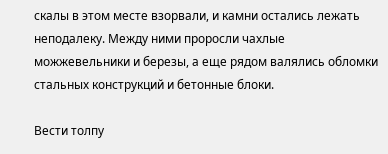скалы в этом месте взорвали, и камни остались лежать неподалеку. Между ними проросли чахлые можжевельники и березы, а еще рядом валялись обломки стальных конструкций и бетонные блоки.

Вести толпу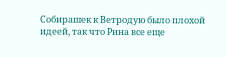Собирашек к Ветродую было плохой идеей, так что Рина все еще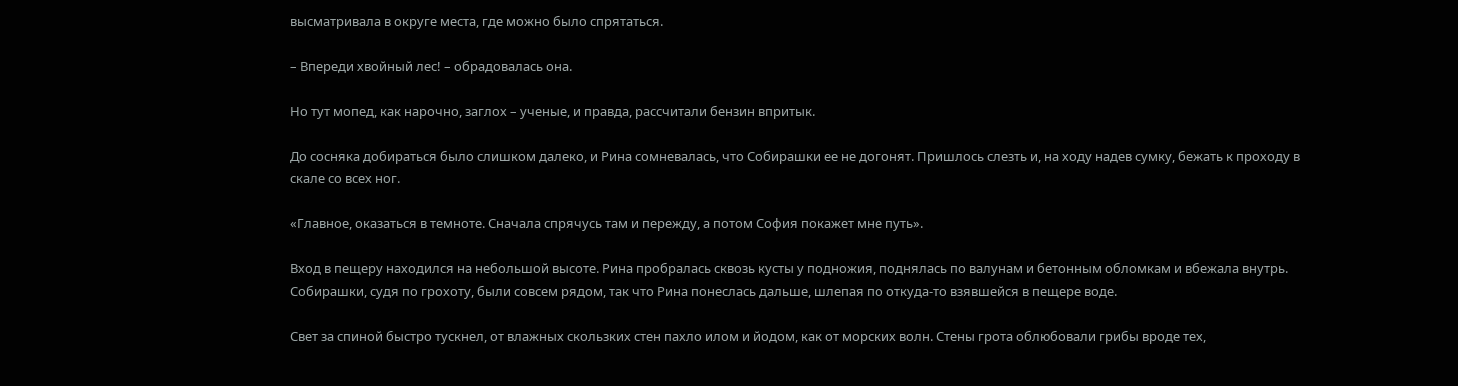высматривала в округе места, где можно было спрятаться.

– Впереди хвойный лес! – обрадовалась она.

Но тут мопед, как нарочно, заглох – ученые, и правда, рассчитали бензин впритык.

До сосняка добираться было слишком далеко, и Рина сомневалась, что Собирашки ее не догонят. Пришлось слезть и, на ходу надев сумку, бежать к проходу в скале со всех ног.

«Главное, оказаться в темноте. Сначала спрячусь там и пережду, а потом София покажет мне путь».

Вход в пещеру находился на небольшой высоте. Рина пробралась сквозь кусты у подножия, поднялась по валунам и бетонным обломкам и вбежала внутрь. Собирашки, судя по грохоту, были совсем рядом, так что Рина понеслась дальше, шлепая по откуда-то взявшейся в пещере воде.

Свет за спиной быстро тускнел, от влажных скользких стен пахло илом и йодом, как от морских волн. Стены грота облюбовали грибы вроде тех,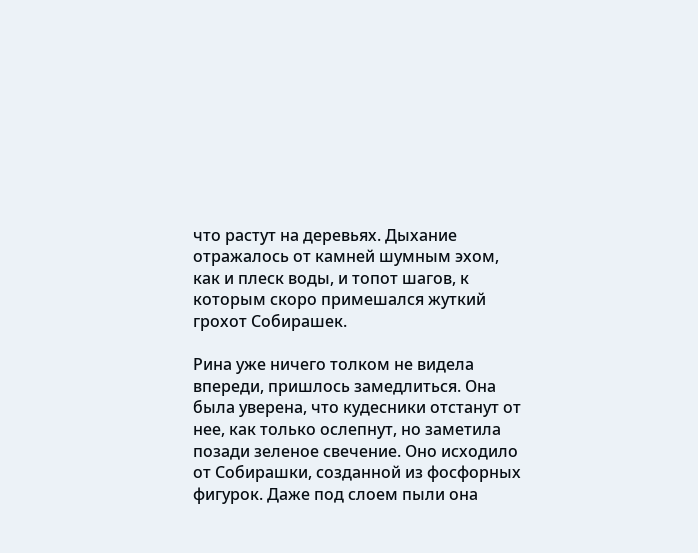что растут на деревьях. Дыхание отражалось от камней шумным эхом, как и плеск воды, и топот шагов, к которым скоро примешался жуткий грохот Собирашек.

Рина уже ничего толком не видела впереди, пришлось замедлиться. Она была уверена, что кудесники отстанут от нее, как только ослепнут, но заметила позади зеленое свечение. Оно исходило от Собирашки, созданной из фосфорных фигурок. Даже под слоем пыли она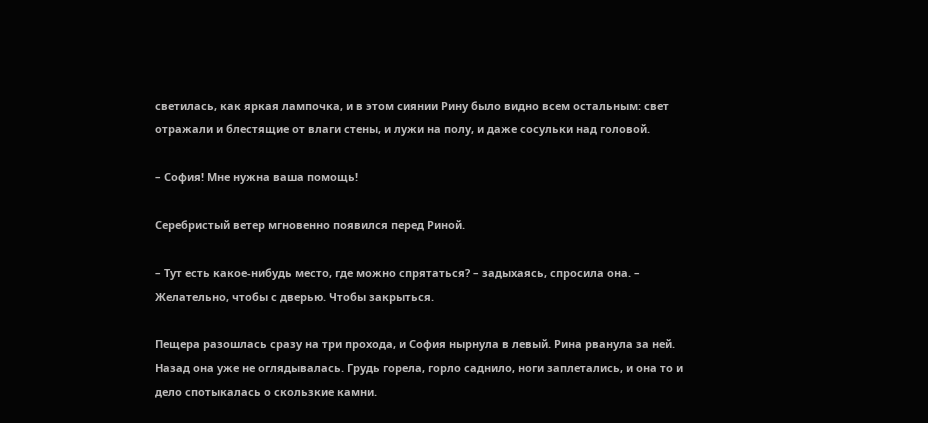светилась, как яркая лампочка, и в этом сиянии Рину было видно всем остальным: свет отражали и блестящие от влаги стены, и лужи на полу, и даже сосульки над головой.

– София! Мне нужна ваша помощь!

Серебристый ветер мгновенно появился перед Риной.

– Тут есть какое-нибудь место, где можно спрятаться? – задыхаясь, спросила она. – Желательно, чтобы с дверью. Чтобы закрыться.

Пещера разошлась сразу на три прохода, и София нырнула в левый. Рина рванула за ней. Назад она уже не оглядывалась. Грудь горела, горло саднило, ноги заплетались, и она то и дело спотыкалась о скользкие камни.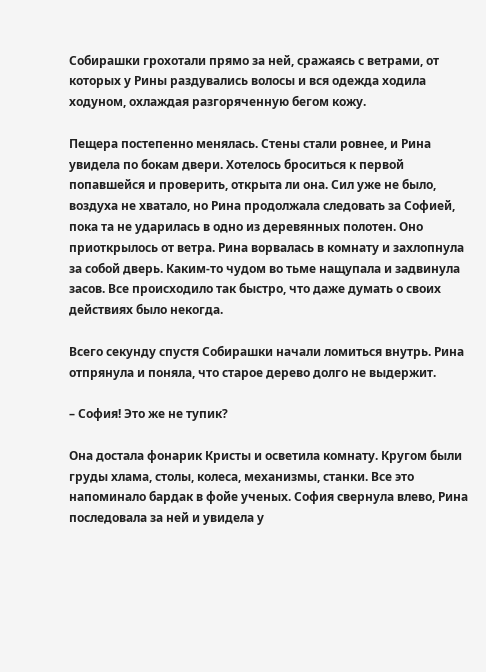Собирашки грохотали прямо за ней, сражаясь с ветрами, от которых у Рины раздувались волосы и вся одежда ходила ходуном, охлаждая разгоряченную бегом кожу.

Пещера постепенно менялась. Стены стали ровнее, и Рина увидела по бокам двери. Хотелось броситься к первой попавшейся и проверить, открыта ли она. Сил уже не было, воздуха не хватало, но Рина продолжала следовать за Софией, пока та не ударилась в одно из деревянных полотен. Оно приоткрылось от ветра. Рина ворвалась в комнату и захлопнула за собой дверь. Каким-то чудом во тьме нащупала и задвинула засов. Все происходило так быстро, что даже думать о своих действиях было некогда.

Всего секунду спустя Собирашки начали ломиться внутрь. Рина отпрянула и поняла, что старое дерево долго не выдержит.

– София! Это же не тупик?

Она достала фонарик Кристы и осветила комнату. Кругом были груды хлама, столы, колеса, механизмы, станки. Все это напоминало бардак в фойе ученых. София свернула влево, Рина последовала за ней и увидела у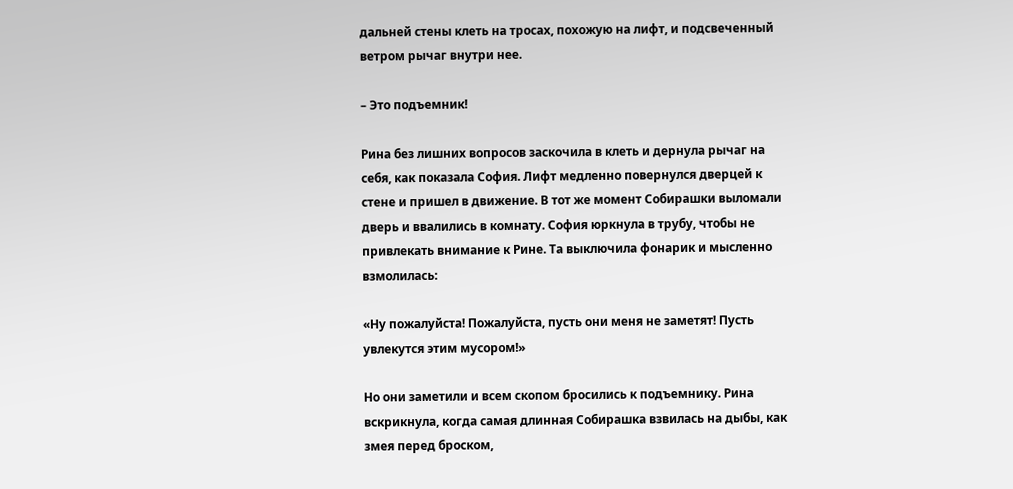дальней стены клеть на тросах, похожую на лифт, и подсвеченный ветром рычаг внутри нее.

– Это подъемник!

Рина без лишних вопросов заскочила в клеть и дернула рычаг на себя, как показала София. Лифт медленно повернулся дверцей к стене и пришел в движение. В тот же момент Собирашки выломали дверь и ввалились в комнату. София юркнула в трубу, чтобы не привлекать внимание к Рине. Та выключила фонарик и мысленно взмолилась:

«Ну пожалуйста! Пожалуйста, пусть они меня не заметят! Пусть увлекутся этим мусором!»

Но они заметили и всем скопом бросились к подъемнику. Рина вскрикнула, когда самая длинная Собирашка взвилась на дыбы, как змея перед броском,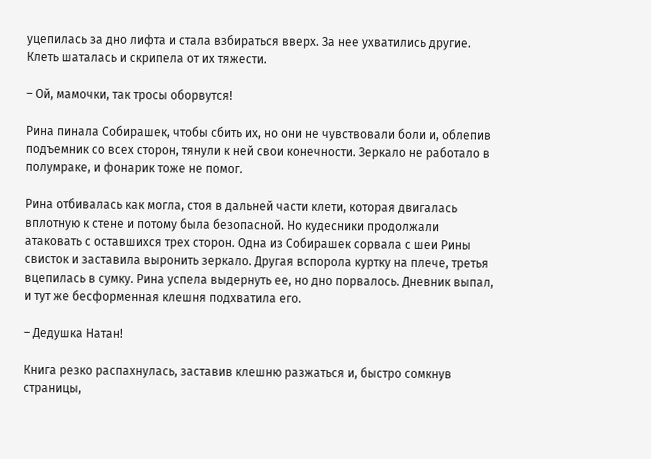уцепилась за дно лифта и стала взбираться вверх. За нее ухватились другие. Клеть шаталась и скрипела от их тяжести.

– Ой, мамочки, так тросы оборвутся!

Рина пинала Собирашек, чтобы сбить их, но они не чувствовали боли и, облепив подъемник со всех сторон, тянули к ней свои конечности. Зеркало не работало в полумраке, и фонарик тоже не помог.

Рина отбивалась как могла, стоя в дальней части клети, которая двигалась вплотную к стене и потому была безопасной. Но кудесники продолжали атаковать с оставшихся трех сторон. Одна из Собирашек сорвала с шеи Рины свисток и заставила выронить зеркало. Другая вспорола куртку на плече, третья вцепилась в сумку. Рина успела выдернуть ее, но дно порвалось. Дневник выпал, и тут же бесформенная клешня подхватила его.

– Дедушка Натан!

Книга резко распахнулась, заставив клешню разжаться и, быстро сомкнув страницы,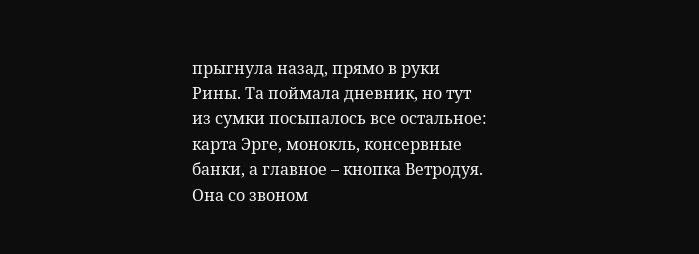прыгнула назад, прямо в руки Рины. Та поймала дневник, но тут из сумки посыпалось все остальное: карта Эрге, монокль, консервные банки, а главное – кнопка Ветродуя. Она со звоном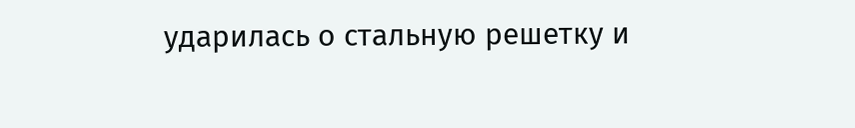ударилась о стальную решетку и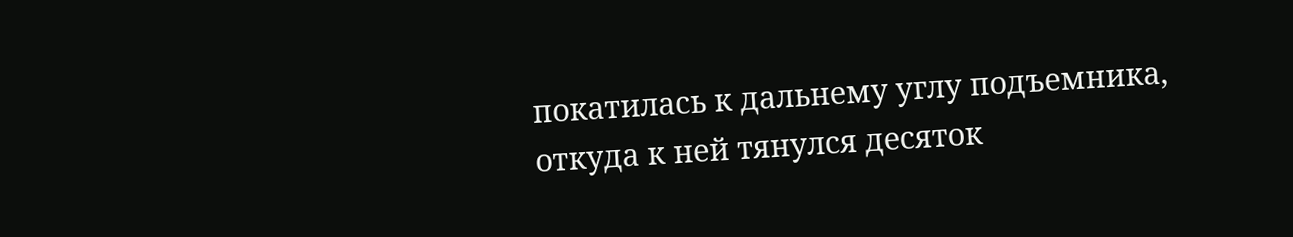покатилась к дальнему углу подъемника, откуда к ней тянулся десяток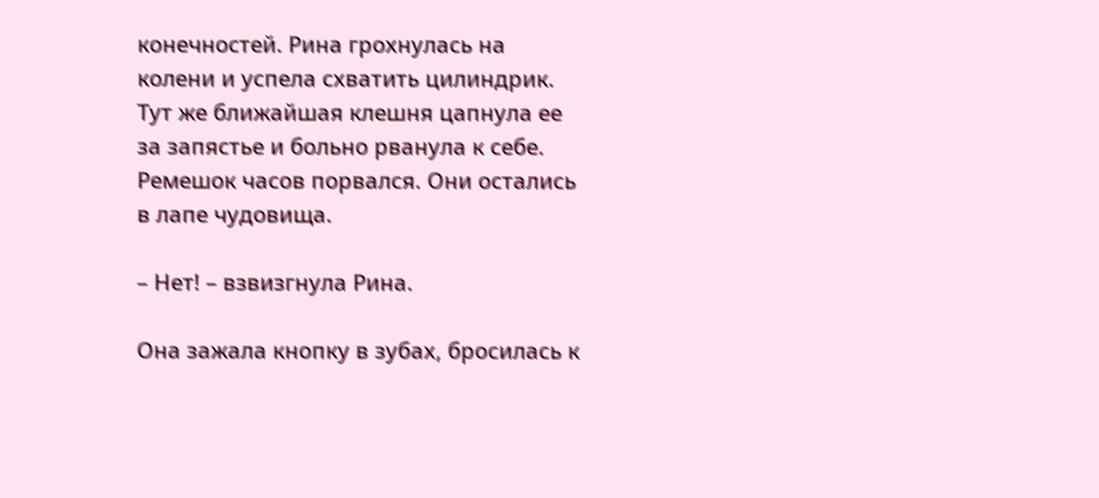конечностей. Рина грохнулась на колени и успела схватить цилиндрик. Тут же ближайшая клешня цапнула ее за запястье и больно рванула к себе. Ремешок часов порвался. Они остались в лапе чудовища.

– Нет! – взвизгнула Рина.

Она зажала кнопку в зубах, бросилась к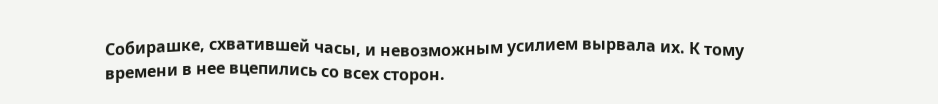Собирашке, схватившей часы, и невозможным усилием вырвала их. К тому времени в нее вцепились со всех сторон.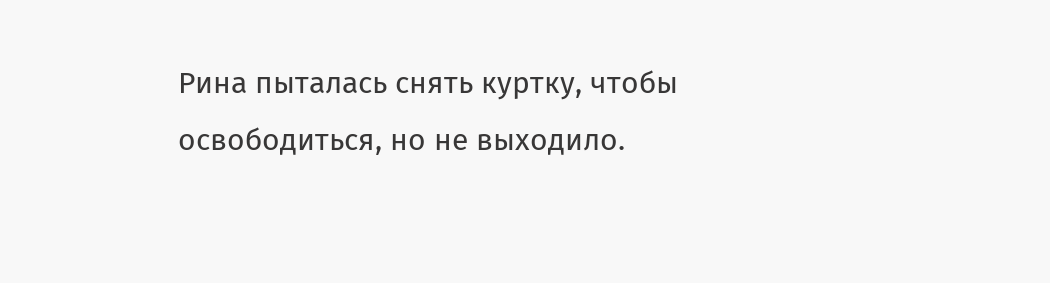Рина пыталась снять куртку, чтобы освободиться, но не выходило.